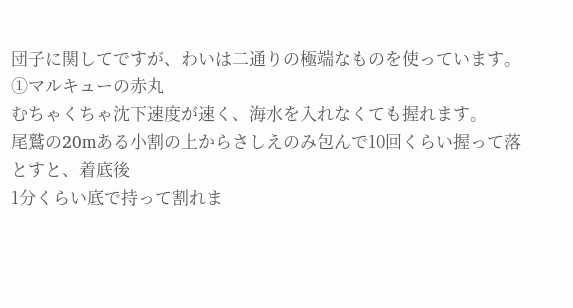団子に関してですが、わいは二通りの極端なものを使っています。
①マルキューの赤丸
むちゃくちゃ沈下速度が速く、海水を入れなくても握れます。
尾鷲の20mある小割の上からさしえのみ包んで10回くらい握って落とすと、着底後
1分くらい底で持って割れま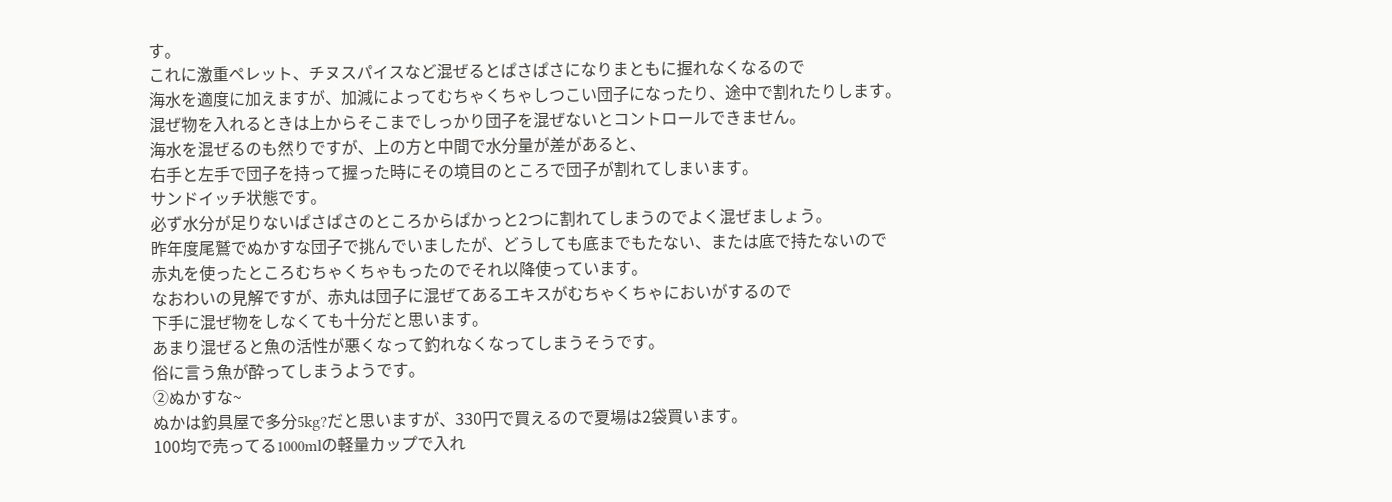す。
これに激重ペレット、チヌスパイスなど混ぜるとぱさぱさになりまともに握れなくなるので
海水を適度に加えますが、加減によってむちゃくちゃしつこい団子になったり、途中で割れたりします。
混ぜ物を入れるときは上からそこまでしっかり団子を混ぜないとコントロールできません。
海水を混ぜるのも然りですが、上の方と中間で水分量が差があると、
右手と左手で団子を持って握った時にその境目のところで団子が割れてしまいます。
サンドイッチ状態です。
必ず水分が足りないぱさぱさのところからぱかっと2つに割れてしまうのでよく混ぜましょう。
昨年度尾鷲でぬかすな団子で挑んでいましたが、どうしても底までもたない、または底で持たないので
赤丸を使ったところむちゃくちゃもったのでそれ以降使っています。
なおわいの見解ですが、赤丸は団子に混ぜてあるエキスがむちゃくちゃにおいがするので
下手に混ぜ物をしなくても十分だと思います。
あまり混ぜると魚の活性が悪くなって釣れなくなってしまうそうです。
俗に言う魚が酔ってしまうようです。
②ぬかすな~
ぬかは釣具屋で多分5kg?だと思いますが、330円で買えるので夏場は2袋買います。
100均で売ってる1000mlの軽量カップで入れ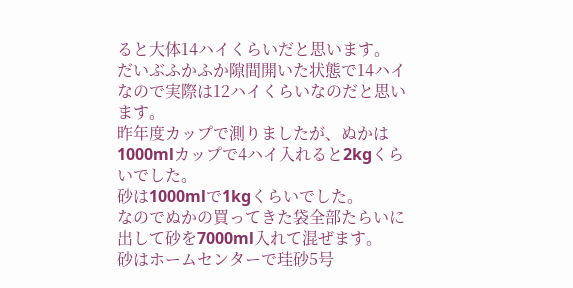ると大体14ハイくらいだと思います。
だいぶふかふか隙間開いた状態で14ハイなので実際は12ハイくらいなのだと思います。
昨年度カップで測りましたが、ぬかは1000mlカップで4ハイ入れると2kgくらいでした。
砂は1000mlで1kgくらいでした。
なのでぬかの買ってきた袋全部たらいに出して砂を7000ml入れて混ぜます。
砂はホームセンターで珪砂5号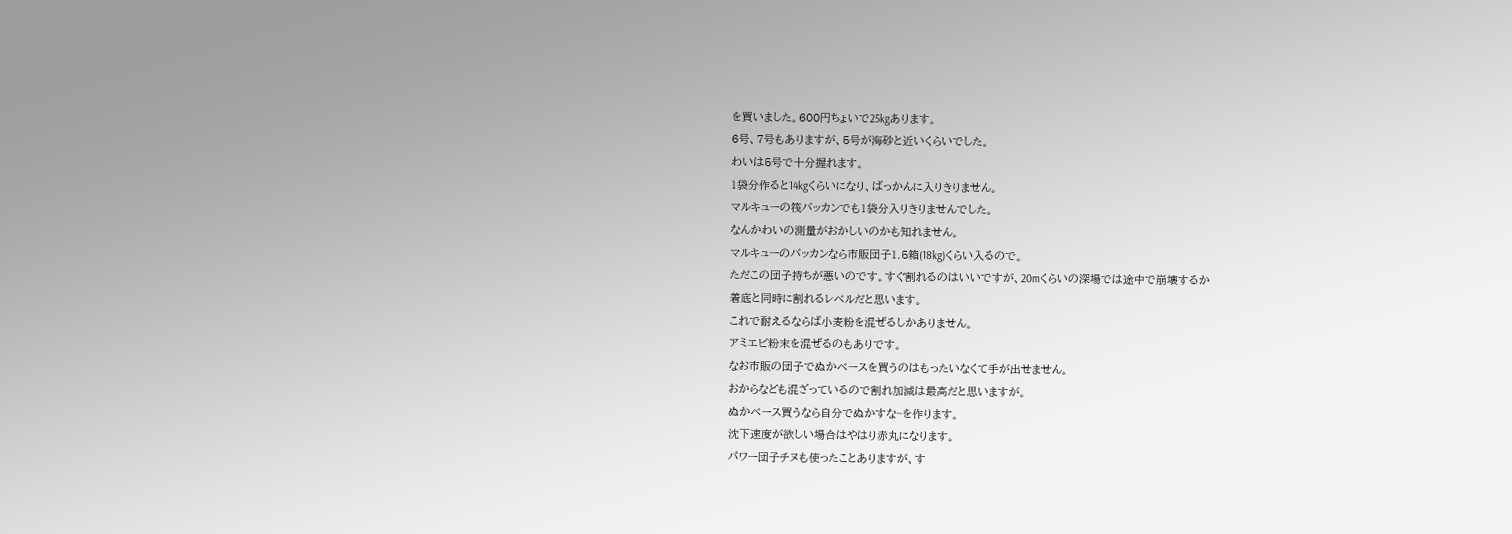を買いました。600円ちょいで25kgあります。
6号、7号もありますが、5号が海砂と近いくらいでした。
わいは5号で十分握れます。
1袋分作ると14kgくらいになり、ばっかんに入りきりません。
マルキューの筏バッカンでも1袋分入りきりませんでした。
なんかわいの測量がおかしいのかも知れません。
マルキューのバッカンなら市販団子1.5箱(18kg)くらい入るので。
ただこの団子持ちが悪いのです。すぐ割れるのはいいですが、20mくらいの深場では途中で崩壊するか
着底と同時に割れるレベルだと思います。
これで耐えるならば小麦粉を混ぜるしかありません。
アミエビ粉末を混ぜるのもありです。
なお市販の団子でぬかベースを買うのはもったいなくて手が出せません。
おからなども混ざっているので割れ加減は最高だと思いますが。
ぬかベース買うなら自分でぬかすな~を作ります。
沈下速度が欲しい場合はやはり赤丸になります。
パワー団子チヌも使ったことありますが、す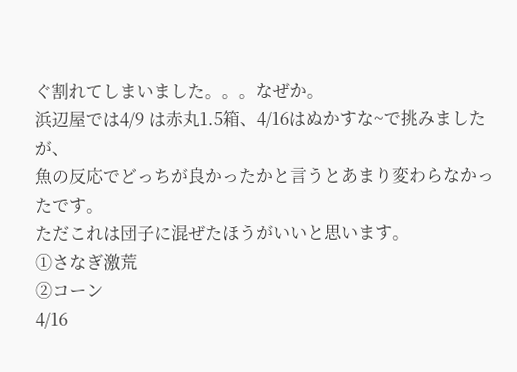ぐ割れてしまいました。。。なぜか。
浜辺屋では4/9 は赤丸1.5箱、4/16はぬかすな~で挑みましたが、
魚の反応でどっちが良かったかと言うとあまり変わらなかったです。
ただこれは団子に混ぜたほうがいいと思います。
①さなぎ激荒
②コーン
4/16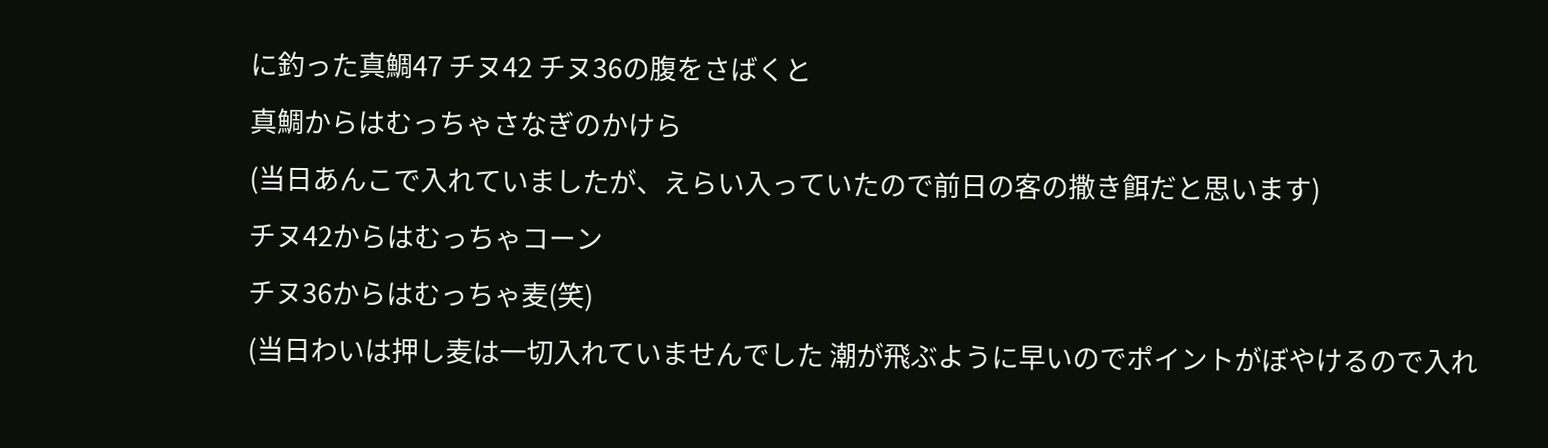に釣った真鯛47 チヌ42 チヌ36の腹をさばくと
真鯛からはむっちゃさなぎのかけら
(当日あんこで入れていましたが、えらい入っていたので前日の客の撒き餌だと思います)
チヌ42からはむっちゃコーン
チヌ36からはむっちゃ麦(笑)
(当日わいは押し麦は一切入れていませんでした 潮が飛ぶように早いのでポイントがぼやけるので入れ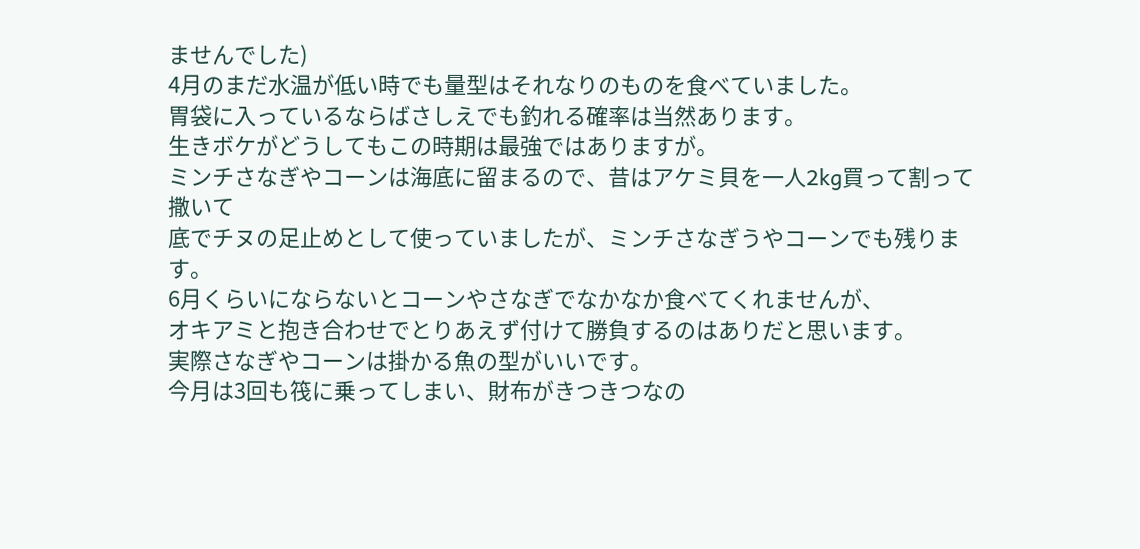ませんでした)
4月のまだ水温が低い時でも量型はそれなりのものを食べていました。
胃袋に入っているならばさしえでも釣れる確率は当然あります。
生きボケがどうしてもこの時期は最強ではありますが。
ミンチさなぎやコーンは海底に留まるので、昔はアケミ貝を一人2kg買って割って撒いて
底でチヌの足止めとして使っていましたが、ミンチさなぎうやコーンでも残ります。
6月くらいにならないとコーンやさなぎでなかなか食べてくれませんが、
オキアミと抱き合わせでとりあえず付けて勝負するのはありだと思います。
実際さなぎやコーンは掛かる魚の型がいいです。
今月は3回も筏に乗ってしまい、財布がきつきつなの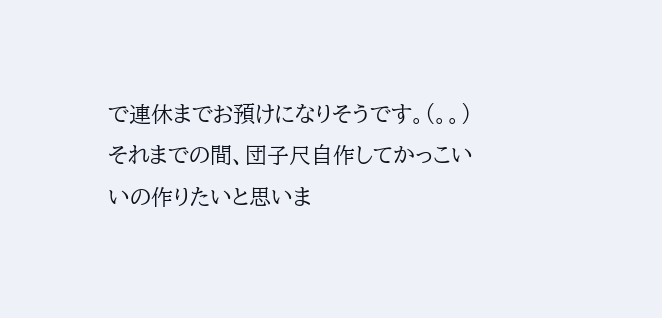で連休までお預けになりそうです。(。。)
それまでの間、団子尺自作してかっこいいの作りたいと思いま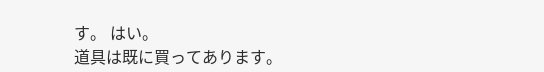す。 はい。
道具は既に買ってあります。